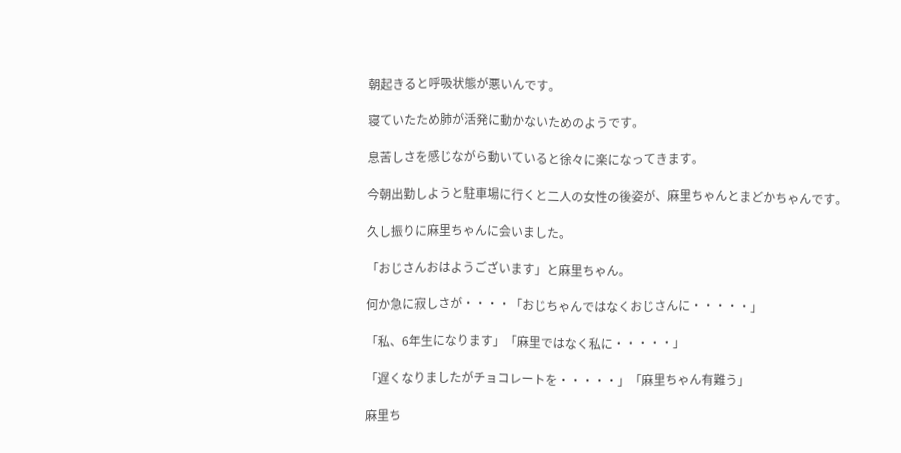朝起きると呼吸状態が悪いんです。

寝ていたため肺が活発に動かないためのようです。

息苦しさを感じながら動いていると徐々に楽になってきます。

今朝出勤しようと駐車場に行くと二人の女性の後姿が、麻里ちゃんとまどかちゃんです。

久し振りに麻里ちゃんに会いました。

「おじさんおはようございます」と麻里ちゃん。

何か急に寂しさが・・・・「おじちゃんではなくおじさんに・・・・・」

「私、6年生になります」「麻里ではなく私に・・・・・」

「遅くなりましたがチョコレートを・・・・・」「麻里ちゃん有難う」

麻里ち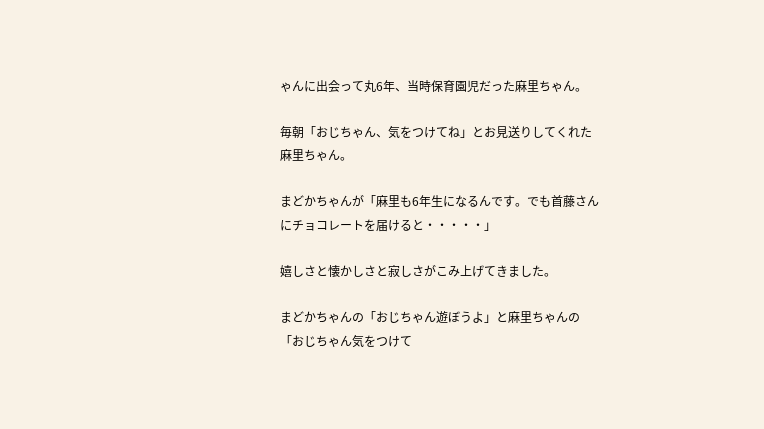ゃんに出会って丸6年、当時保育園児だった麻里ちゃん。

毎朝「おじちゃん、気をつけてね」とお見送りしてくれた麻里ちゃん。

まどかちゃんが「麻里も6年生になるんです。でも首藤さんにチョコレートを届けると・・・・・」

嬉しさと懐かしさと寂しさがこみ上げてきました。

まどかちゃんの「おじちゃん遊ぼうよ」と麻里ちゃんの「おじちゃん気をつけて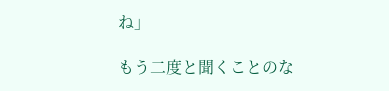ね」

もう二度と聞くことのな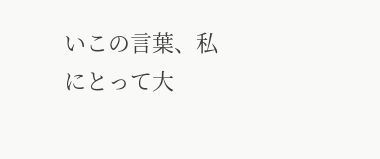いこの言葉、私にとって大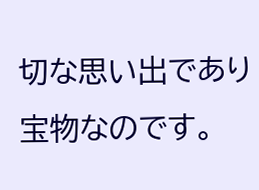切な思い出であり宝物なのです。